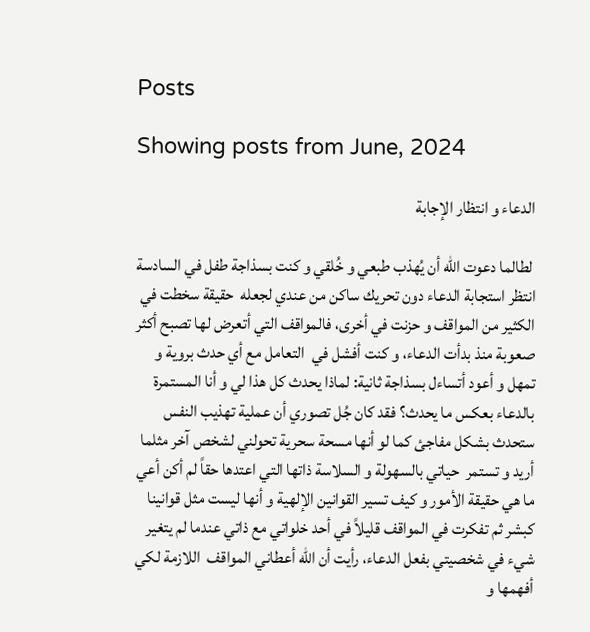Posts

Showing posts from June, 2024

الدعاء و انتظار الإجابة

 لطالما دعوت الله أن يُهذب طبعي و خُلقي و كنت بسذاجة طفل في السادسة انتظر استجابة الدعاء دون تحريك ساكن من عندي لجعله  حقيقة سخطت في الكثير من المواقف و حزنت في أخرى، فالمواقف التي أتعرض لها تصبح أكثر صعوبة منذ بدأت الدعاء، و كنت أفشل في  التعامل مع أي حدث بروية و تمهل و أعود أتساءل بسذاجة ثانية: لماذا يحدث كل هذا لي و أنا المستمرة بالدعاء بعكس ما يحدث؟ فقد كان جُل تصوري أن عملية تهذيب النفس ستحدث بشكل مفاجئ كما لو أنها مسحة سحرية تحولني لشخص آخر مثلما أريد و تستمر  حياتي بالسهولة و السلاسة ذاتها التي اعتدها حقاً لم أكن أعي ما هي حقيقة الأمور و كيف تسير القوانين الإلهية و أنها ليست مثل قوانينا كبشر ثم تفكرت في المواقف قليلاً في أحد خلواتي مع ذاتي عندما لم يتغير شيء في شخصيتي بفعل الدعاء، رأيت أن الله أعطاني المواقف  اللازمة لكي أفهمها و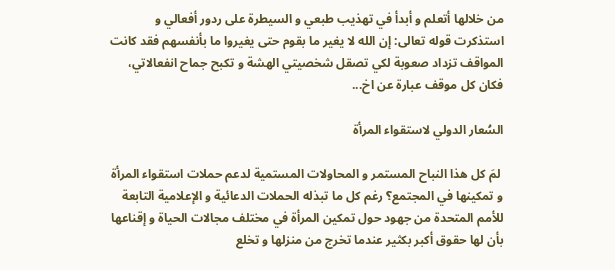من خلالها أتعلم و أبدأ في تهذيب طبعي و السيطرة على ردور أفعالي و استذكرت قوله تعالى: إن الله لا يغير ما بقوم حتى يغيروا ما بأنفسهم فقد كانت المواقف تزداد صعوبة لكي تصقل شخصيتي الهشة و تكبح جماح انفعالاتي، فكان كل موقف عبارة عن اخ...

السُعار الدولي لاستقواء المرأة

 لمَ كل هذا النباح المستمر و المحاولات المستمية لدعم حملات استقواء المرأة و تمكينها في المجتمع؟ رغم كل ما تبذله الحملات الدعائية و الإعلامية التابعة للأمم المتحدة من جهود حول تمكين المرأة في مختلف مجالات الحياة و إقناعها  بأن لها حقوق أكبر بكثير عندما تخرج من منزلها و تخلع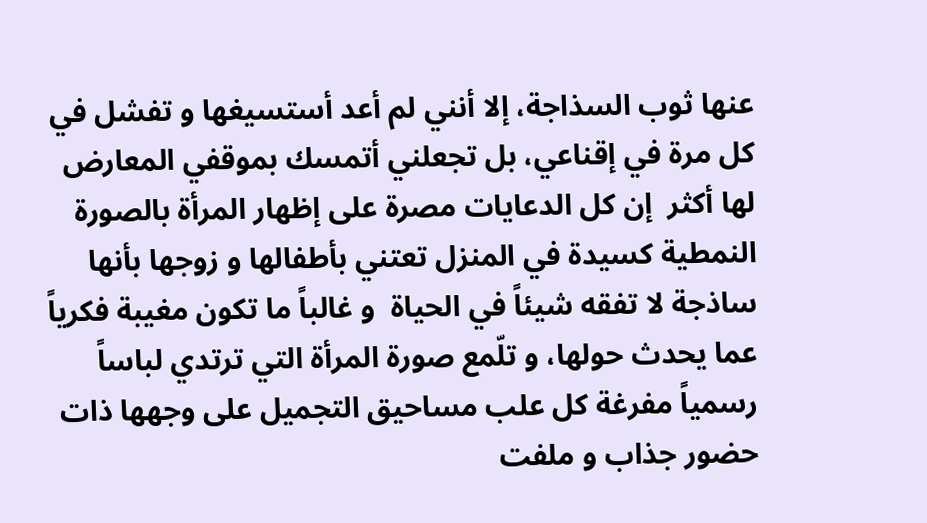عنها ثوب السذاجة، إلا أنني لم أعد أستسيغها و تفشل في كل مرة في إقناعي، بل تجعلني أتمسك بموقفي المعارض لها أكثر  إن كل الدعايات مصرة على إظهار المرأة بالصورة النمطية كسيدة في المنزل تعتني بأطفالها و زوجها بأنها ساذجة لا تفقه شيئاً في الحياة  و غالباً ما تكون مغيبة فكرياً عما يحدث حولها، و تلّمع صورة المرأة التي ترتدي لباساً رسمياً مفرغة كل علب مساحيق التجميل على وجهها ذات حضور جذاب و ملفت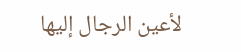لأعين الرجال إليها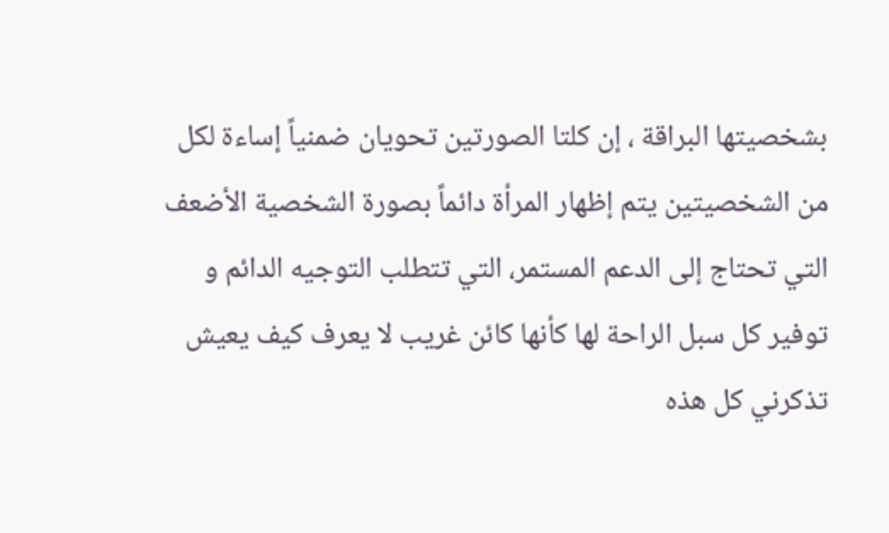بشخصيتها البراقة ، إن كلتا الصورتين تحويان ضمنياً إساءة لكل من الشخصيتين يتم إظهار المرأة دائماً بصورة الشخصية الأضعف التي تحتاج إلى الدعم المستمر، التي تتطلب التوجيه الدائم و توفير كل سبل الراحة لها كأنها كائن غريب لا يعرف كيف يعيش تذكرني كل هذه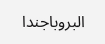البروباجندا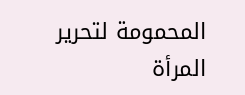المحمومة لتحرير المرأة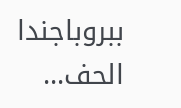ببروباجندا الحف...